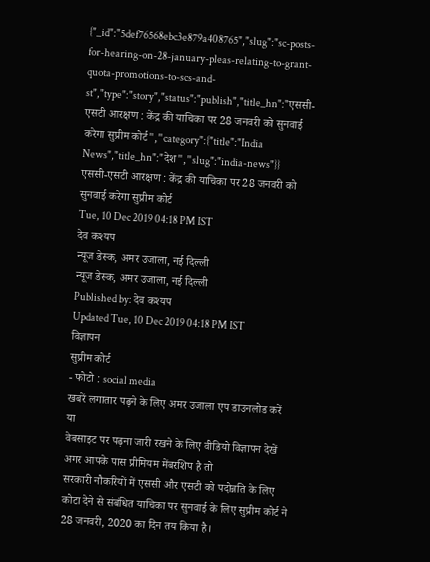{"_id":"5def76568ebc3e879a408765","slug":"sc-posts-for-hearing-on-28-january-pleas-relating-to-grant-quota-promotions-to-scs-and-st","type":"story","status":"publish","title_hn":"एससी-एसटी आरक्षण : केंद्र की याचिका पर 28 जनवरी को सुनवाई करेगा सुप्रीम कोर्ट","category":{"title":"India News","title_hn":"देश","slug":"india-news"}}
एससी-एसटी आरक्षण : केंद्र की याचिका पर 28 जनवरी को सुनवाई करेगा सुप्रीम कोर्ट
Tue, 10 Dec 2019 04:18 PM IST
देव कश्यप
न्यूज डेस्क, अमर उजाला, नई दिल्ली
न्यूज डेस्क, अमर उजाला, नई दिल्ली
Published by: देव कश्यप
Updated Tue, 10 Dec 2019 04:18 PM IST
विज्ञापन
सुप्रीम कोर्ट
- फोटो : social media
खबरें लगातार पढ़ने के लिए अमर उजाला एप डाउनलोड करें
या
वेबसाइट पर पढ़ना जारी रखने के लिए वीडियो विज्ञापन देखें
अगर आपके पास प्रीमियम मेंबरशिप है तो
सरकारी नौकरियों में एससी और एसटी को पदोन्नति के लिए कोटा देने से संबंधित याचिका पर सुनवाई के लिए सुप्रीम कोर्ट ने 28 जनवरी, 2020 का दिन तय किया है।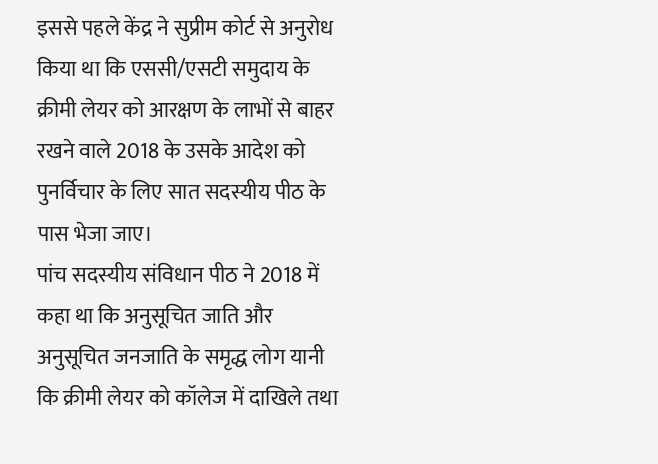इससे पहले केंद्र ने सुप्रीम कोर्ट से अनुरोध किया था कि एससी/एसटी समुदाय के क्रीमी लेयर को आरक्षण के लाभों से बाहर रखने वाले 2018 के उसके आदेश को पुनर्विचार के लिए सात सदस्यीय पीठ के पास भेजा जाए।
पांच सदस्यीय संविधान पीठ ने 2018 में कहा था कि अनुसूचित जाति और अनुसूचित जनजाति के समृद्ध लोग यानी कि क्रीमी लेयर को कॉलेज में दाखिले तथा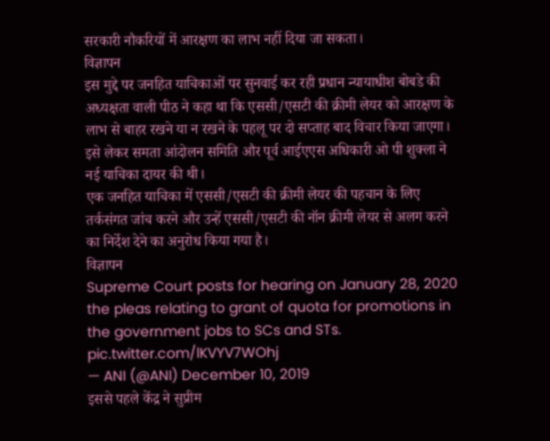सरकारी नौकरियों में आरक्षण का लाभ नहीं दिया जा सकता।
विज्ञापन
इस मुद्दे पर जनहित याचिकाओं पर सुनवाई कर रही प्रधान न्यायाधीश बोबडे की अध्यक्षता वाली पीठ ने कहा था कि एससी/एसटी की क्रीमी लेयर को आरक्षण के लाभ से बाहर रखने या न रखने के पहलू पर दो सप्ताह बाद विचार किया जाएगा।
इसे लेकर समता आंदोलन समिति और पूर्व आईएएस अधिकारी ओ पी शुक्ला ने नई याचिका दायर की थी।
एक जनहित याचिका में एससी/एसटी की क्रीमी लेयर की पहचान के लिए तर्कसंगत जांच करने और उन्हें एससी/एसटी की नॉन क्रीमी लेयर से अलग करने का निर्देश देने का अनुरोध किया गया है।
विज्ञापन
Supreme Court posts for hearing on January 28, 2020 the pleas relating to grant of quota for promotions in the government jobs to SCs and STs. pic.twitter.com/lKVYV7WOhj
— ANI (@ANI) December 10, 2019
इससे पहले केंद्र ने सुप्रीम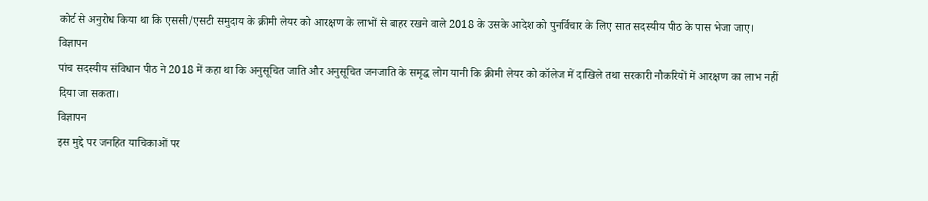कोर्ट से अनुरोध किया था कि एससी/एसटी समुदाय के क्रीमी लेयर को आरक्षण के लाभों से बाहर रखने वाले 2018 के उसके आदेश को पुनर्विचार के लिए सात सदस्यीय पीठ के पास भेजा जाए।
विज्ञापन
पांच सदस्यीय संविधान पीठ ने 2018 में कहा था कि अनुसूचित जाति और अनुसूचित जनजाति के समृद्ध लोग यानी कि क्रीमी लेयर को कॉलेज में दाखिले तथा सरकारी नौकरियों में आरक्षण का लाभ नहीं दिया जा सकता।
विज्ञापन
इस मुद्दे पर जनहित याचिकाओं पर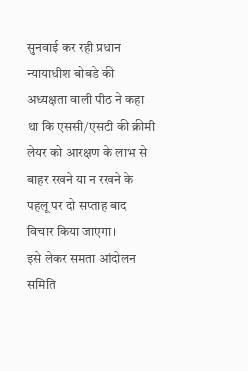सुनवाई कर रही प्रधान न्यायाधीश बोबडे की अध्यक्षता वाली पीठ ने कहा था कि एससी/एसटी की क्रीमी लेयर को आरक्षण के लाभ से बाहर रखने या न रखने के पहलू पर दो सप्ताह बाद विचार किया जाएगा।
इसे लेकर समता आंदोलन समिति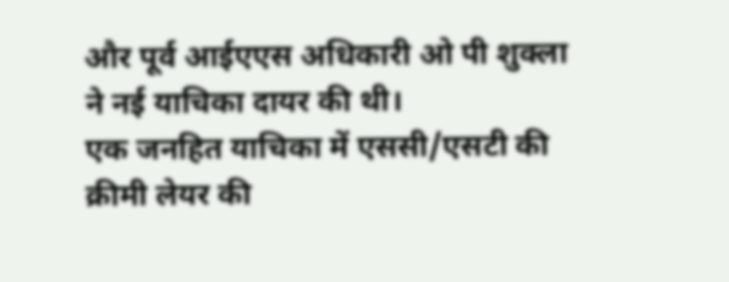और पूर्व आईएएस अधिकारी ओ पी शुक्ला ने नई याचिका दायर की थी।
एक जनहित याचिका में एससी/एसटी की क्रीमी लेयर की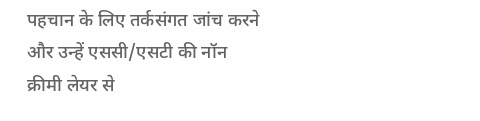पहचान के लिए तर्कसंगत जांच करने और उन्हें एससी/एसटी की नॉन क्रीमी लेयर से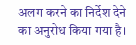अलग करने का निर्देश देने का अनुरोध किया गया है।